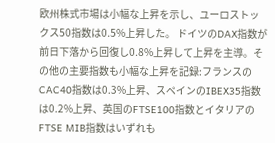欧州株式市場は小幅な上昇を示し、ユーロストックス50指数は0.5%上昇した。 ドイツのDAX指数が前日下落から回復し0.8%上昇して上昇を主導。その他の主要指数も小幅な上昇を記録:フランスのCAC40指数は0.3%上昇、スペインのIBEX35指数は0.2%上昇、英国のFTSE100指数とイタリアのFTSE MIB指数はいずれも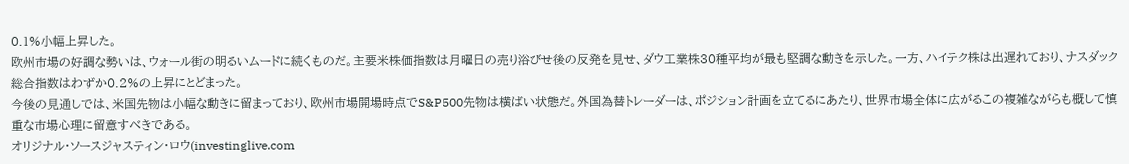0.1%小幅上昇した。
欧州市場の好調な勢いは、ウォール街の明るいムードに続くものだ。主要米株価指数は月曜日の売り浴びせ後の反発を見せ、ダウ工業株30種平均が最も堅調な動きを示した。一方、ハイテク株は出遅れており、ナスダック総合指数はわずか0.2%の上昇にとどまった。
今後の見通しでは、米国先物は小幅な動きに留まっており、欧州市場開場時点でS&P500先物は横ばい状態だ。外国為替トレーダーは、ポジション計画を立てるにあたり、世界市場全体に広がるこの複雑ながらも概して慎重な市場心理に留意すべきである。
オリジナル・ソースジャスティン・ロウ(investinglive.com